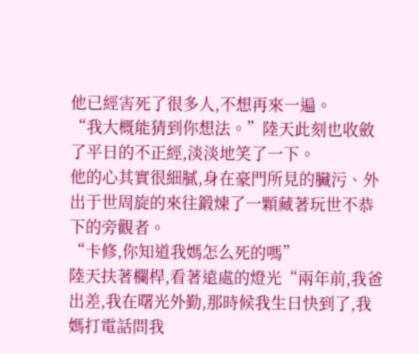他已經害死了很多人,不想再來一遍。
“我大概能猜到你想法。”陸天此刻也收斂了平日的不正經,淡淡地笑了一下。
他的心其實很細膩,身在豪門所見的臟污、外出于世周旋的來往鍛煉了一顆藏著玩世不恭下的旁觀者。
“卡修,你知道我媽怎么死的嗎”
陸天扶著欄桿,看著遠處的燈光“兩年前,我爸出差,我在曙光外勤,那時候我生日快到了,我媽打電話問我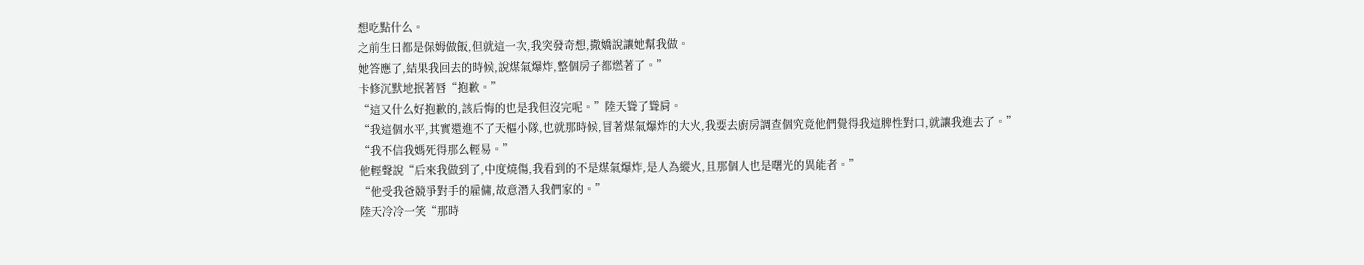想吃點什么。
之前生日都是保姆做飯,但就這一次,我突發奇想,撒嬌說讓她幫我做。
她答應了,結果我回去的時候,說煤氣爆炸,整個房子都燃著了。”
卡修沉默地抿著唇“抱歉。”
“這又什么好抱歉的,該后悔的也是我但沒完呢。”陸天聳了聳肩。
“我這個水平,其實還進不了天樞小隊,也就那時候,冒著煤氣爆炸的大火,我要去廚房調查個究竟他們覺得我這脾性對口,就讓我進去了。”
“我不信我媽死得那么輕易。”
他輕聲說“后來我做到了,中度燒傷,我看到的不是煤氣爆炸,是人為縱火,且那個人也是曙光的異能者。”
“他受我爸競爭對手的雇傭,故意潛入我們家的。”
陸天冷冷一笑“那時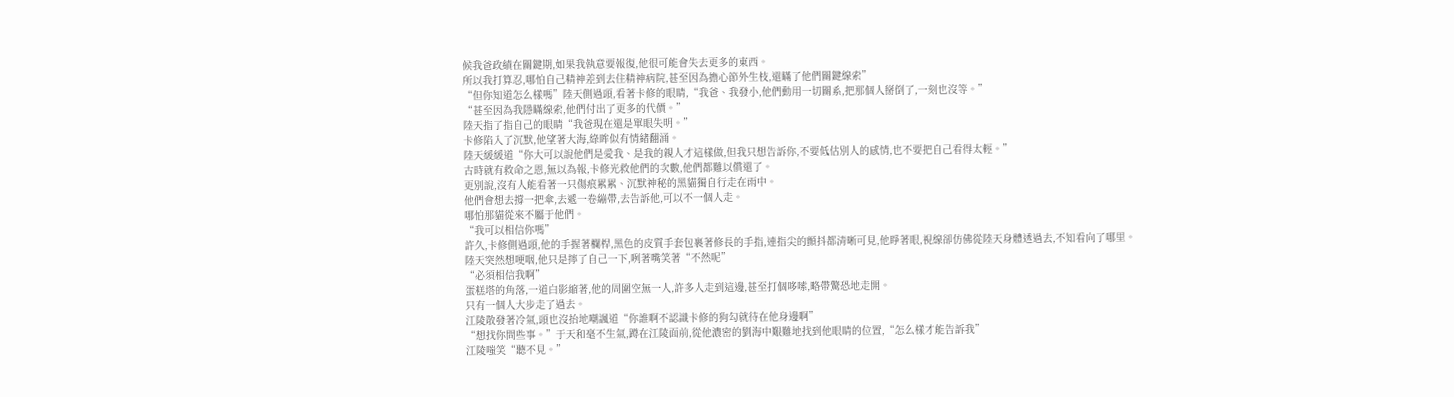候我爸政績在關鍵期,如果我執意要報復,他很可能會失去更多的東西。
所以我打算忍,哪怕自己精神差到去住精神病院,甚至因為擔心節外生枝,還瞞了他們關鍵線索”
“但你知道怎么樣嗎”陸天側過頭,看著卡修的眼睛,“我爸、我發小,他們動用一切關系,把那個人掰倒了,一刻也沒等。”
“甚至因為我隱瞞線索,他們付出了更多的代價。”
陸天指了指自己的眼睛“我爸現在還是單眼失明。”
卡修陷入了沉默,他望著大海,綠眸似有情緒翻涌。
陸天緩緩道“你大可以說他們是愛我、是我的親人才這樣做,但我只想告訴你,不要低估別人的感情,也不要把自己看得太輕。”
古時就有救命之恩,無以為報,卡修光救他們的次數,他們都難以償還了。
更別說,沒有人能看著一只傷痕累累、沉默神秘的黑貓獨自行走在雨中。
他們會想去撐一把傘,去遞一卷繃帶,去告訴他,可以不一個人走。
哪怕那貓從來不屬于他們。
“我可以相信你嗎”
許久,卡修側過頭,他的手握著欄桿,黑色的皮質手套包裹著修長的手指,連指尖的顫抖都清晰可見,他睜著眼,視線卻仿佛從陸天身體透過去,不知看向了哪里。
陸天突然想哽咽,他只是擰了自己一下,咧著嘴笑著“不然呢”
“必須相信我啊”
蛋糕塔的角落,一道白影縮著,他的周圍空無一人,許多人走到這邊,甚至打個哆嗦,略帶驚恐地走開。
只有一個人大步走了過去。
江陵散發著冷氣,頭也沒抬地嘲諷道“你誰啊不認識卡修的狗勾就待在他身邊啊”
“想找你問些事。”于天和毫不生氣,蹲在江陵面前,從他濃密的劉海中艱難地找到他眼睛的位置,“怎么樣才能告訴我”
江陵嗤笑“聽不見。”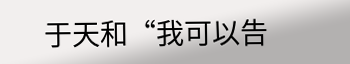于天和“我可以告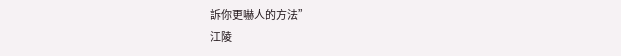訴你更嚇人的方法”
江陵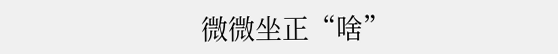微微坐正“啥”